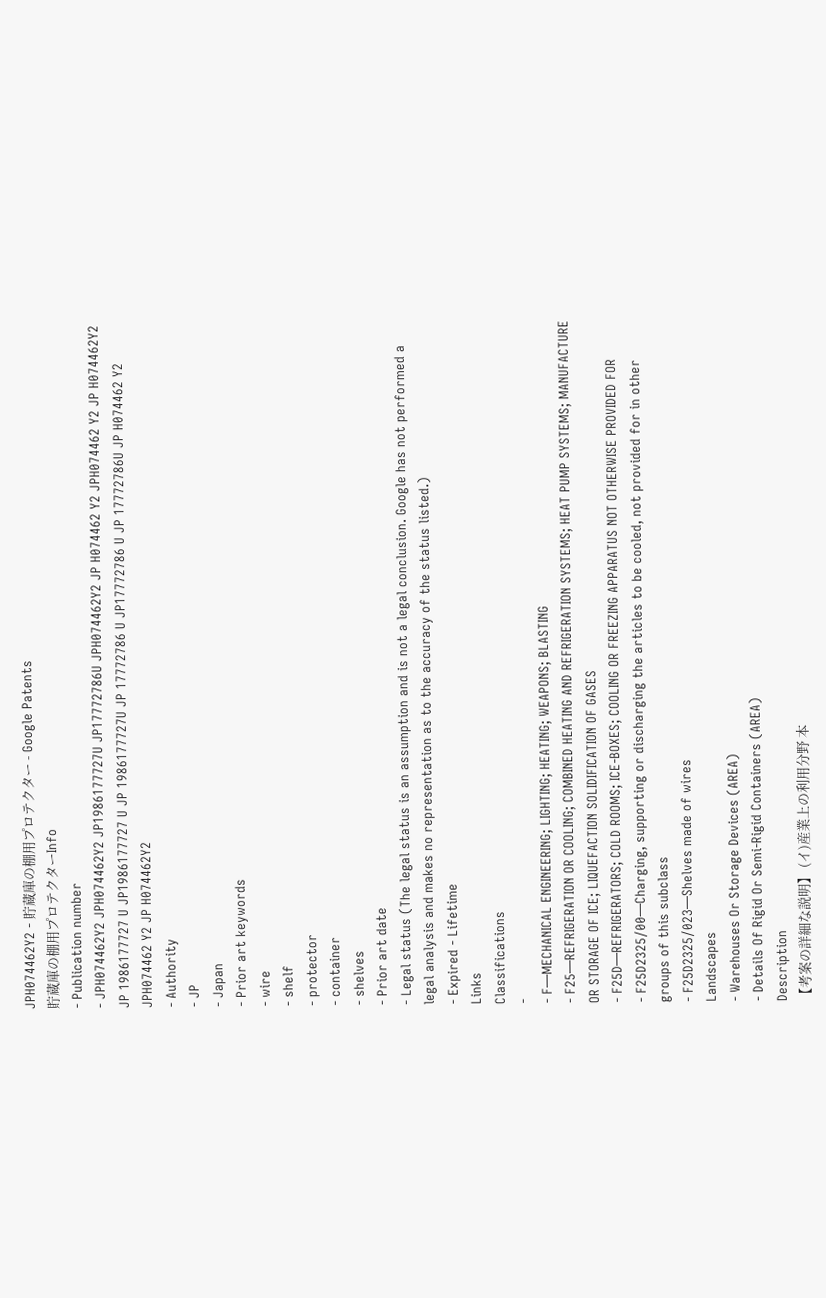JPH074462Y2 - 貯蔵庫の棚用プロテクター - Google Patents
貯蔵庫の棚用プロテクターInfo
- Publication number
- JPH074462Y2 JPH074462Y2 JP1986177727U JP17772786U JPH074462Y2 JP H074462 Y2 JPH074462 Y2 JP H074462Y2 JP 1986177727 U JP1986177727 U JP 1986177727U JP 17772786 U JP17772786 U JP 17772786U JP H074462 Y2 JPH074462 Y2 JP H074462Y2
- Authority
- JP
- Japan
- Prior art keywords
- wire
- shelf
- protector
- container
- shelves
- Prior art date
- Legal status (The legal status is an assumption and is not a legal conclusion. Google has not performed a legal analysis and makes no representation as to the accuracy of the status listed.)
- Expired - Lifetime
Links
Classifications
-
- F—MECHANICAL ENGINEERING; LIGHTING; HEATING; WEAPONS; BLASTING
- F25—REFRIGERATION OR COOLING; COMBINED HEATING AND REFRIGERATION SYSTEMS; HEAT PUMP SYSTEMS; MANUFACTURE OR STORAGE OF ICE; LIQUEFACTION SOLIDIFICATION OF GASES
- F25D—REFRIGERATORS; COLD ROOMS; ICE-BOXES; COOLING OR FREEZING APPARATUS NOT OTHERWISE PROVIDED FOR
- F25D2325/00—Charging, supporting or discharging the articles to be cooled, not provided for in other groups of this subclass
- F25D2325/023—Shelves made of wires
Landscapes
- Warehouses Or Storage Devices (AREA)
- Details Of Rigid Or Semi-Rigid Containers (AREA)
Description
【考案の詳細な説明】 (イ)産業上の利用分野 本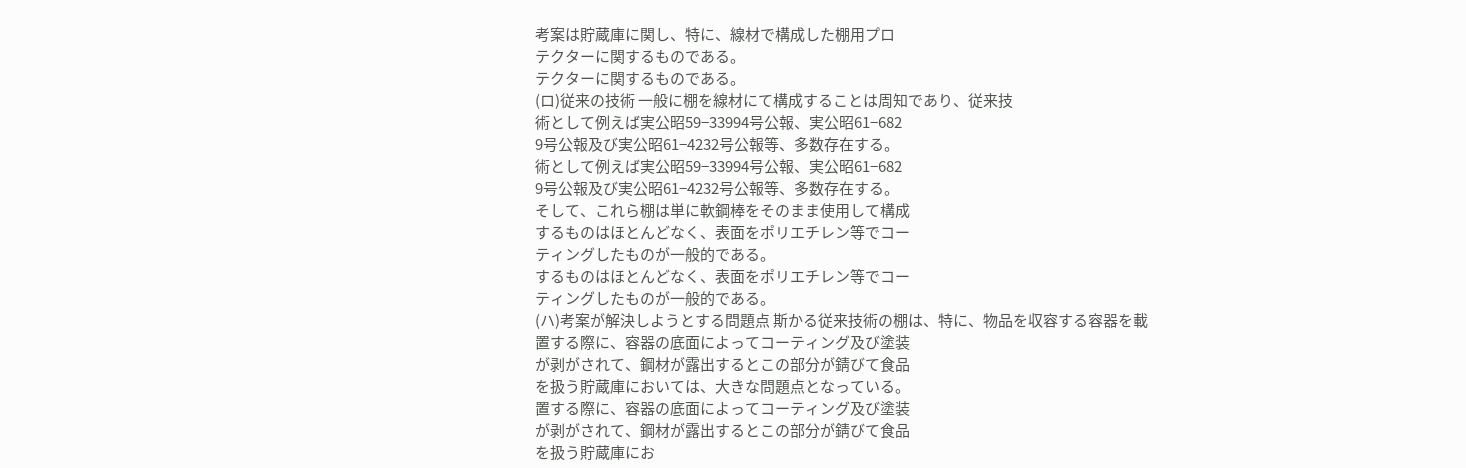考案は貯蔵庫に関し、特に、線材で構成した棚用プロ
テクターに関するものである。
テクターに関するものである。
(ロ)従来の技術 一般に棚を線材にて構成することは周知であり、従来技
術として例えば実公昭59−33994号公報、実公昭61−682
9号公報及び実公昭61−4232号公報等、多数存在する。
術として例えば実公昭59−33994号公報、実公昭61−682
9号公報及び実公昭61−4232号公報等、多数存在する。
そして、これら棚は単に軟鋼棒をそのまま使用して構成
するものはほとんどなく、表面をポリエチレン等でコー
ティングしたものが一般的である。
するものはほとんどなく、表面をポリエチレン等でコー
ティングしたものが一般的である。
(ハ)考案が解決しようとする問題点 斯かる従来技術の棚は、特に、物品を収容する容器を載
置する際に、容器の底面によってコーティング及び塗装
が剥がされて、鋼材が露出するとこの部分が錆びて食品
を扱う貯蔵庫においては、大きな問題点となっている。
置する際に、容器の底面によってコーティング及び塗装
が剥がされて、鋼材が露出するとこの部分が錆びて食品
を扱う貯蔵庫にお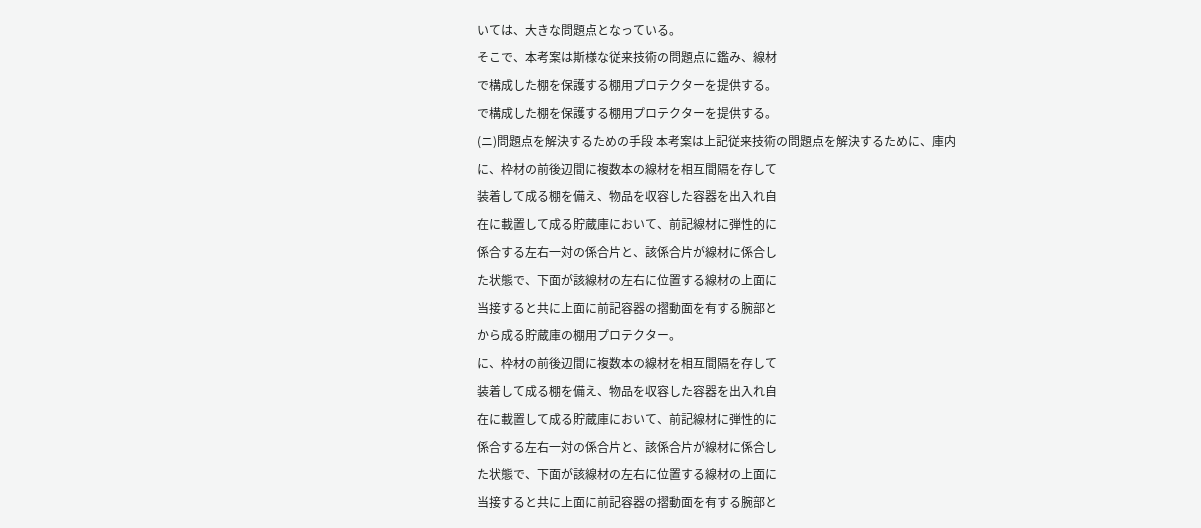いては、大きな問題点となっている。
そこで、本考案は斯様な従来技術の問題点に鑑み、線材
で構成した棚を保護する棚用プロテクターを提供する。
で構成した棚を保護する棚用プロテクターを提供する。
(ニ)問題点を解決するための手段 本考案は上記従来技術の問題点を解決するために、庫内
に、枠材の前後辺間に複数本の線材を相互間隔を存して
装着して成る棚を備え、物品を収容した容器を出入れ自
在に載置して成る貯蔵庫において、前記線材に弾性的に
係合する左右一対の係合片と、該係合片が線材に係合し
た状態で、下面が該線材の左右に位置する線材の上面に
当接すると共に上面に前記容器の摺動面を有する腕部と
から成る貯蔵庫の棚用プロテクター。
に、枠材の前後辺間に複数本の線材を相互間隔を存して
装着して成る棚を備え、物品を収容した容器を出入れ自
在に載置して成る貯蔵庫において、前記線材に弾性的に
係合する左右一対の係合片と、該係合片が線材に係合し
た状態で、下面が該線材の左右に位置する線材の上面に
当接すると共に上面に前記容器の摺動面を有する腕部と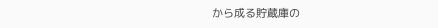から成る貯蔵庫の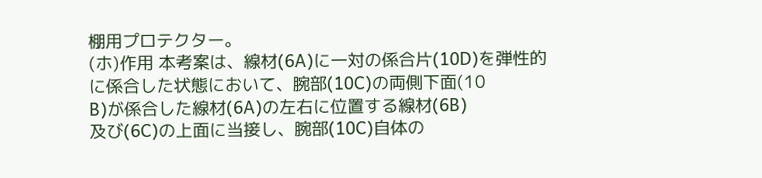棚用プロテクター。
(ホ)作用 本考案は、線材(6A)に一対の係合片(10D)を弾性的
に係合した状態において、腕部(10C)の両側下面(10
B)が係合した線材(6A)の左右に位置する線材(6B)
及び(6C)の上面に当接し、腕部(10C)自体の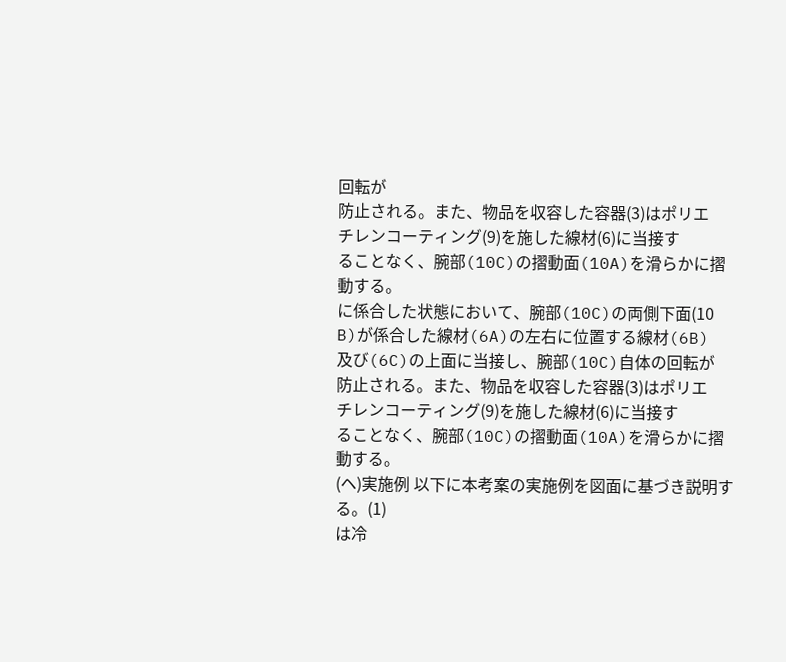回転が
防止される。また、物品を収容した容器(3)はポリエ
チレンコーティング(9)を施した線材(6)に当接す
ることなく、腕部(10C)の摺動面(10A)を滑らかに摺
動する。
に係合した状態において、腕部(10C)の両側下面(10
B)が係合した線材(6A)の左右に位置する線材(6B)
及び(6C)の上面に当接し、腕部(10C)自体の回転が
防止される。また、物品を収容した容器(3)はポリエ
チレンコーティング(9)を施した線材(6)に当接す
ることなく、腕部(10C)の摺動面(10A)を滑らかに摺
動する。
(ヘ)実施例 以下に本考案の実施例を図面に基づき説明する。(1)
は冷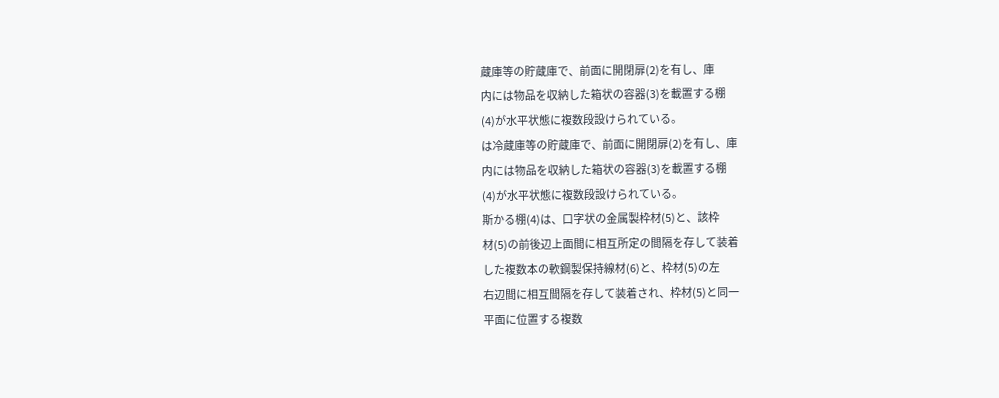蔵庫等の貯蔵庫で、前面に開閉扉(2)を有し、庫
内には物品を収納した箱状の容器(3)を載置する棚
(4)が水平状態に複数段設けられている。
は冷蔵庫等の貯蔵庫で、前面に開閉扉(2)を有し、庫
内には物品を収納した箱状の容器(3)を載置する棚
(4)が水平状態に複数段設けられている。
斯かる棚(4)は、口字状の金属製枠材(5)と、該枠
材(5)の前後辺上面間に相互所定の間隔を存して装着
した複数本の軟鋼製保持線材(6)と、枠材(5)の左
右辺間に相互間隔を存して装着され、枠材(5)と同一
平面に位置する複数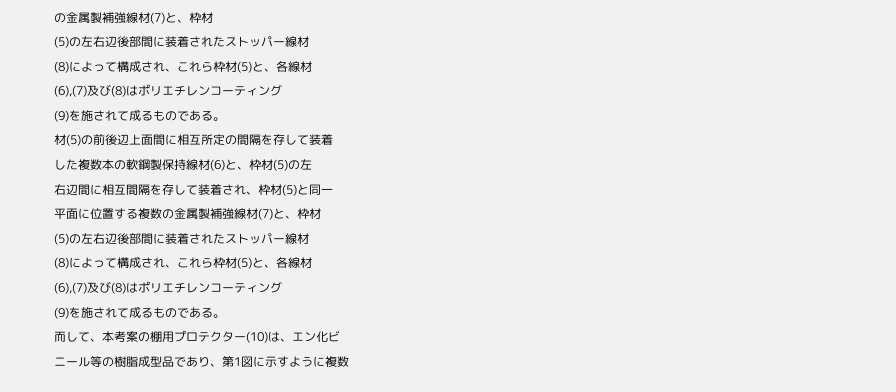の金属製補強線材(7)と、枠材
(5)の左右辺後部間に装着されたストッパー線材
(8)によって構成され、これら枠材(5)と、各線材
(6),(7)及び(8)はポリエチレンコーティング
(9)を施されて成るものである。
材(5)の前後辺上面間に相互所定の間隔を存して装着
した複数本の軟鋼製保持線材(6)と、枠材(5)の左
右辺間に相互間隔を存して装着され、枠材(5)と同一
平面に位置する複数の金属製補強線材(7)と、枠材
(5)の左右辺後部間に装着されたストッパー線材
(8)によって構成され、これら枠材(5)と、各線材
(6),(7)及び(8)はポリエチレンコーティング
(9)を施されて成るものである。
而して、本考案の棚用プロテクター(10)は、エン化ビ
ニール等の樹脂成型品であり、第1図に示すように複数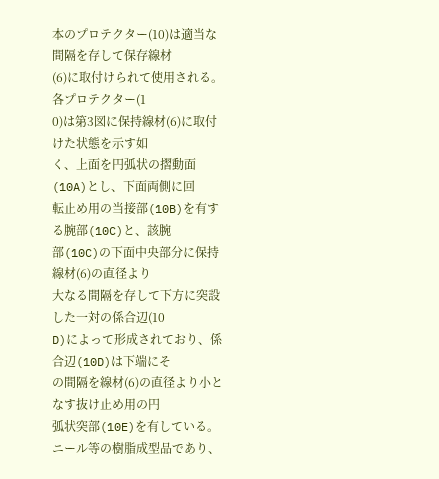本のプロテクター(10)は適当な間隔を存して保存線材
(6)に取付けられて使用される。各プロテクター(1
0)は第3図に保持線材(6)に取付けた状態を示す如
く、上面を円弧状の摺動面(10A)とし、下面両側に回
転止め用の当接部(10B)を有する腕部(10C)と、該腕
部(10C)の下面中央部分に保持線材(6)の直径より
大なる間隔を存して下方に突設した一対の係合辺(10
D)によって形成されており、係合辺(10D)は下端にそ
の間隔を線材(6)の直径より小となす抜け止め用の円
弧状突部(10E)を有している。
ニール等の樹脂成型品であり、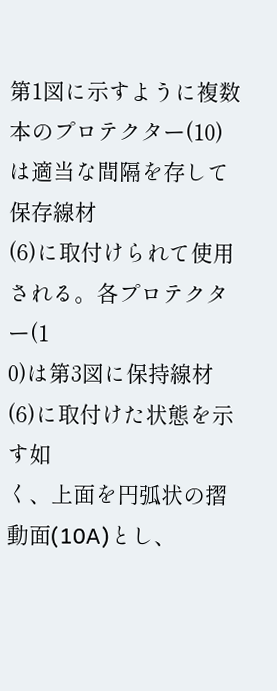第1図に示すように複数
本のプロテクター(10)は適当な間隔を存して保存線材
(6)に取付けられて使用される。各プロテクター(1
0)は第3図に保持線材(6)に取付けた状態を示す如
く、上面を円弧状の摺動面(10A)とし、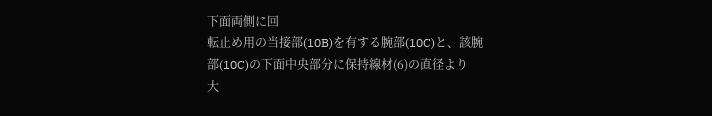下面両側に回
転止め用の当接部(10B)を有する腕部(10C)と、該腕
部(10C)の下面中央部分に保持線材(6)の直径より
大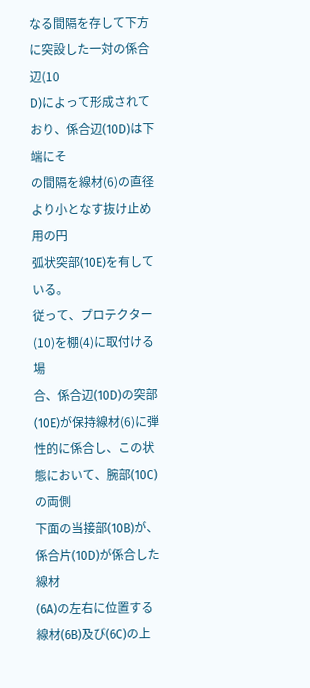なる間隔を存して下方に突設した一対の係合辺(10
D)によって形成されており、係合辺(10D)は下端にそ
の間隔を線材(6)の直径より小となす抜け止め用の円
弧状突部(10E)を有している。
従って、プロテクター(10)を棚(4)に取付ける場
合、係合辺(10D)の突部(10E)が保持線材(6)に弾
性的に係合し、この状態において、腕部(10C)の両側
下面の当接部(10B)が、係合片(10D)が係合した線材
(6A)の左右に位置する線材(6B)及び(6C)の上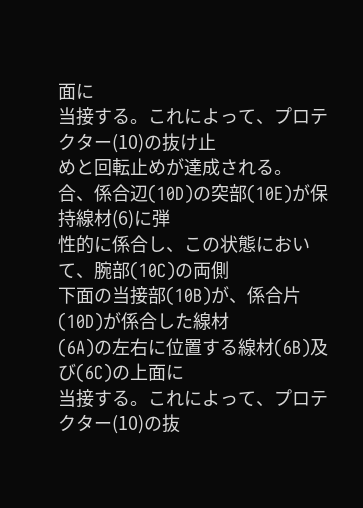面に
当接する。これによって、プロテクター(10)の抜け止
めと回転止めが達成される。
合、係合辺(10D)の突部(10E)が保持線材(6)に弾
性的に係合し、この状態において、腕部(10C)の両側
下面の当接部(10B)が、係合片(10D)が係合した線材
(6A)の左右に位置する線材(6B)及び(6C)の上面に
当接する。これによって、プロテクター(10)の抜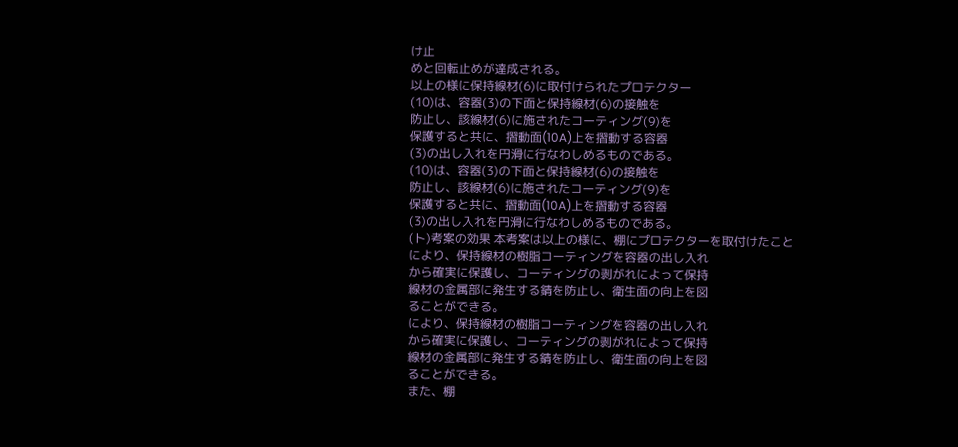け止
めと回転止めが達成される。
以上の様に保持線材(6)に取付けられたプロテクター
(10)は、容器(3)の下面と保持線材(6)の接触を
防止し、該線材(6)に施されたコーティング(9)を
保護すると共に、摺動面(10A)上を摺動する容器
(3)の出し入れを円滑に行なわしめるものである。
(10)は、容器(3)の下面と保持線材(6)の接触を
防止し、該線材(6)に施されたコーティング(9)を
保護すると共に、摺動面(10A)上を摺動する容器
(3)の出し入れを円滑に行なわしめるものである。
(ト)考案の効果 本考案は以上の様に、棚にプロテクターを取付けたこと
により、保持線材の樹脂コーティングを容器の出し入れ
から確実に保護し、コーティングの剥がれによって保持
線材の金属部に発生する錆を防止し、衛生面の向上を図
ることができる。
により、保持線材の樹脂コーティングを容器の出し入れ
から確実に保護し、コーティングの剥がれによって保持
線材の金属部に発生する錆を防止し、衛生面の向上を図
ることができる。
また、棚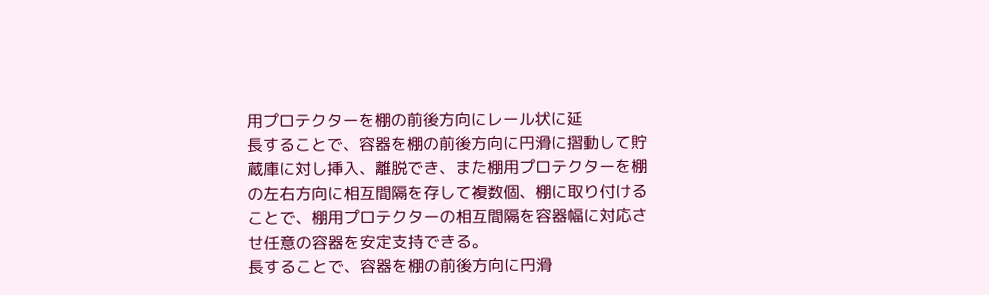用プロテクターを棚の前後方向にレール状に延
長することで、容器を棚の前後方向に円滑に摺動して貯
蔵庫に対し挿入、離脱でき、また棚用プロテクターを棚
の左右方向に相互間隔を存して複数個、棚に取り付ける
ことで、棚用プロテクターの相互間隔を容器幅に対応さ
せ任意の容器を安定支持できる。
長することで、容器を棚の前後方向に円滑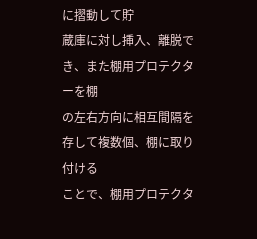に摺動して貯
蔵庫に対し挿入、離脱でき、また棚用プロテクターを棚
の左右方向に相互間隔を存して複数個、棚に取り付ける
ことで、棚用プロテクタ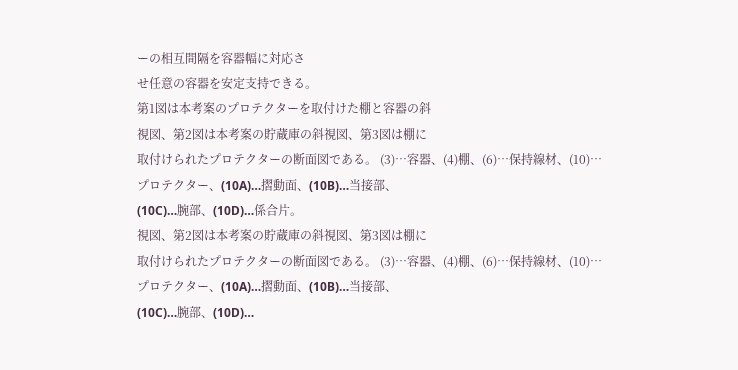ーの相互間隔を容器幅に対応さ
せ任意の容器を安定支持できる。
第1図は本考案のプロテクターを取付けた棚と容器の斜
視図、第2図は本考案の貯蔵庫の斜視図、第3図は棚に
取付けられたプロテクターの断面図である。 (3)…容器、(4)棚、(6)…保持線材、(10)…
プロテクター、(10A)…摺動面、(10B)…当接部、
(10C)…腕部、(10D)…係合片。
視図、第2図は本考案の貯蔵庫の斜視図、第3図は棚に
取付けられたプロテクターの断面図である。 (3)…容器、(4)棚、(6)…保持線材、(10)…
プロテクター、(10A)…摺動面、(10B)…当接部、
(10C)…腕部、(10D)…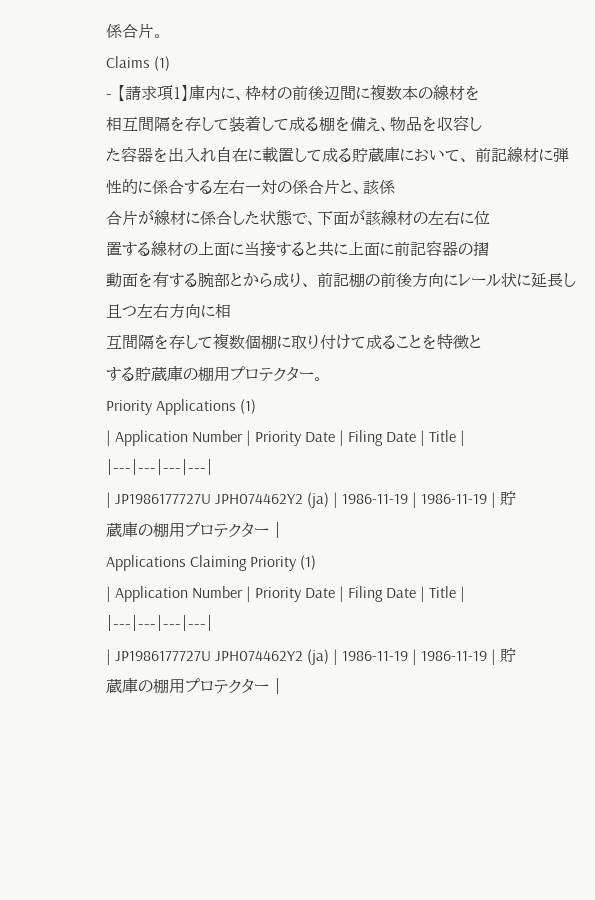係合片。
Claims (1)
- 【請求項1】庫内に、枠材の前後辺間に複数本の線材を
相互間隔を存して装着して成る棚を備え、物品を収容し
た容器を出入れ自在に載置して成る貯蔵庫において、 前記線材に弾性的に係合する左右一対の係合片と、該係
合片が線材に係合した状態で、下面が該線材の左右に位
置する線材の上面に当接すると共に上面に前記容器の摺
動面を有する腕部とから成り、 前記棚の前後方向にレール状に延長し且つ左右方向に相
互間隔を存して複数個棚に取り付けて成ることを特徴と
する貯蔵庫の棚用プロテクター。
Priority Applications (1)
| Application Number | Priority Date | Filing Date | Title |
|---|---|---|---|
| JP1986177727U JPH074462Y2 (ja) | 1986-11-19 | 1986-11-19 | 貯蔵庫の棚用プロテクター |
Applications Claiming Priority (1)
| Application Number | Priority Date | Filing Date | Title |
|---|---|---|---|
| JP1986177727U JPH074462Y2 (ja) | 1986-11-19 | 1986-11-19 | 貯蔵庫の棚用プロテクター |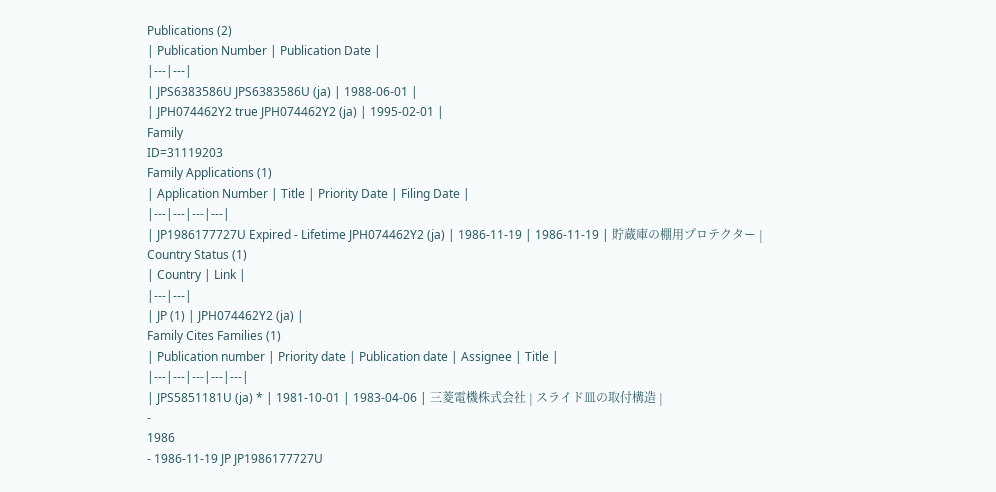Publications (2)
| Publication Number | Publication Date |
|---|---|
| JPS6383586U JPS6383586U (ja) | 1988-06-01 |
| JPH074462Y2 true JPH074462Y2 (ja) | 1995-02-01 |
Family
ID=31119203
Family Applications (1)
| Application Number | Title | Priority Date | Filing Date |
|---|---|---|---|
| JP1986177727U Expired - Lifetime JPH074462Y2 (ja) | 1986-11-19 | 1986-11-19 | 貯蔵庫の棚用プロテクター |
Country Status (1)
| Country | Link |
|---|---|
| JP (1) | JPH074462Y2 (ja) |
Family Cites Families (1)
| Publication number | Priority date | Publication date | Assignee | Title |
|---|---|---|---|---|
| JPS5851181U (ja) * | 1981-10-01 | 1983-04-06 | 三菱電機株式会社 | スライド皿の取付構造 |
-
1986
- 1986-11-19 JP JP1986177727U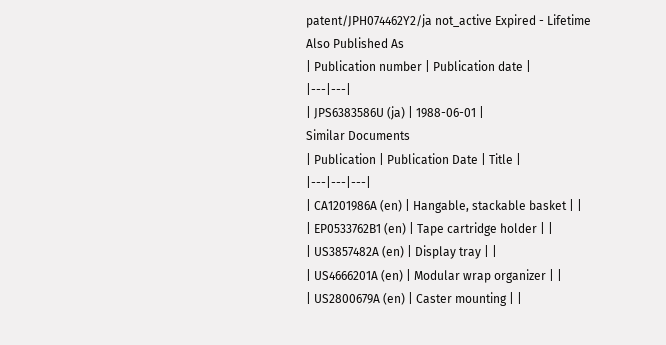patent/JPH074462Y2/ja not_active Expired - Lifetime
Also Published As
| Publication number | Publication date |
|---|---|
| JPS6383586U (ja) | 1988-06-01 |
Similar Documents
| Publication | Publication Date | Title |
|---|---|---|
| CA1201986A (en) | Hangable, stackable basket | |
| EP0533762B1 (en) | Tape cartridge holder | |
| US3857482A (en) | Display tray | |
| US4666201A (en) | Modular wrap organizer | |
| US2800679A (en) | Caster mounting | |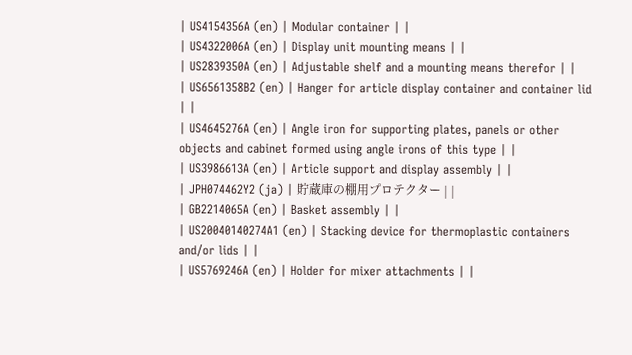| US4154356A (en) | Modular container | |
| US4322006A (en) | Display unit mounting means | |
| US2839350A (en) | Adjustable shelf and a mounting means therefor | |
| US6561358B2 (en) | Hanger for article display container and container lid | |
| US4645276A (en) | Angle iron for supporting plates, panels or other objects and cabinet formed using angle irons of this type | |
| US3986613A (en) | Article support and display assembly | |
| JPH074462Y2 (ja) | 貯蔵庫の棚用プロテクター | |
| GB2214065A (en) | Basket assembly | |
| US20040140274A1 (en) | Stacking device for thermoplastic containers and/or lids | |
| US5769246A (en) | Holder for mixer attachments | |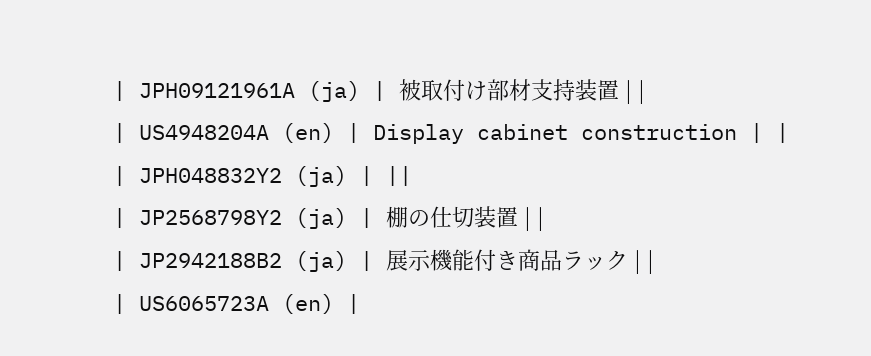| JPH09121961A (ja) | 被取付け部材支持装置 | |
| US4948204A (en) | Display cabinet construction | |
| JPH048832Y2 (ja) | ||
| JP2568798Y2 (ja) | 棚の仕切装置 | |
| JP2942188B2 (ja) | 展示機能付き商品ラック | |
| US6065723A (en) |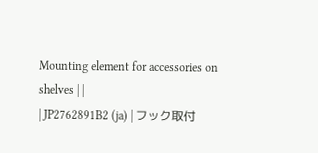Mounting element for accessories on shelves | |
| JP2762891B2 (ja) | フック取付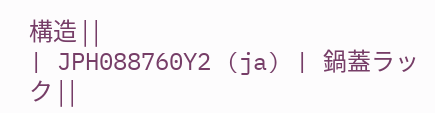構造 | |
| JPH088760Y2 (ja) | 鍋蓋ラック | |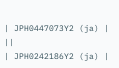| JPH0447073Y2 (ja) | ||
| JPH0242186Y2 (ja) |